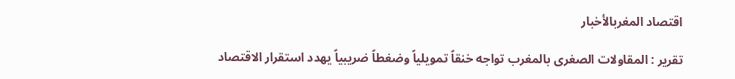اقتصاد المغربالأخبار

تقرير : المقاولات الصغرى بالمغرب تواجه خنقاً تمويلياً وضغطاً ضريبياً يهدد استقرار الاقتصاد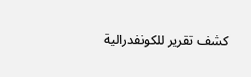كشف تقرير للكونفدرالية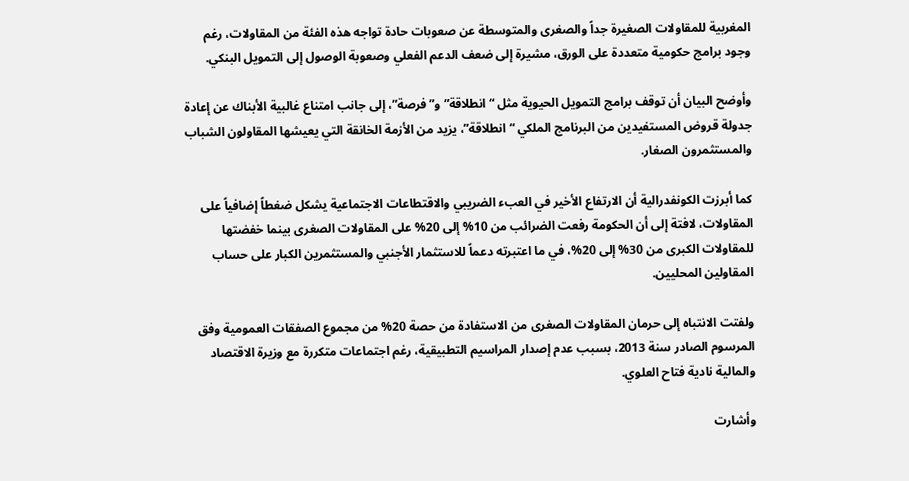المغربية للمقاولات الصغيرة جداً والصغرى والمتوسطة عن صعوبات حادة تواجه هذه الفئة من المقاولات، رغم وجود برامج حكومية متعددة على الورق، مشيرة إلى ضعف الدعم الفعلي وصعوبة الوصول إلى التمويل البنكي.

وأوضح البيان أن توقف برامج التمويل الحيوية مثل “انطلاقة” و”فرصة”، إلى جانب امتناع غالبية الأبناك عن إعادة جدولة قروض المستفيدين من البرنامج الملكي “انطلاقة”، يزيد من الأزمة الخانقة التي يعيشها المقاولون الشباب والمستثمرون الصغار.

كما أبرزت الكونفدرالية أن الارتفاع الأخير في العبء الضريبي والاقتطاعات الاجتماعية يشكل ضغطاً إضافياً على المقاولات، لافتة إلى أن الحكومة رفعت الضرائب من 10% إلى 20% على المقاولات الصغرى بينما خفضتها للمقاولات الكبرى من 30% إلى 20%، في ما اعتبرته دعماً للاستثمار الأجنبي والمستثمرين الكبار على حساب المقاولين المحليين.

ولفتت الانتباه إلى حرمان المقاولات الصغرى من الاستفادة من حصة 20% من مجموع الصفقات العمومية وفق المرسوم الصادر سنة 2013، بسبب عدم إصدار المراسيم التطبيقية، رغم اجتماعات متكررة مع وزيرة الاقتصاد والمالية نادية فتاح العلوي.

وأشارت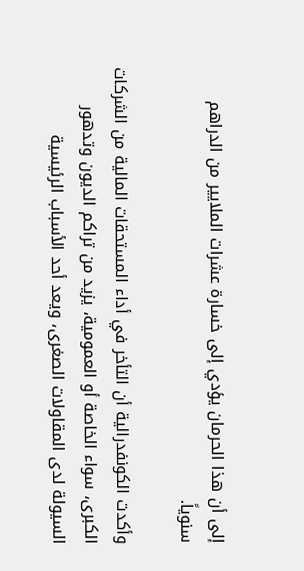إلى أن هذا الحرمان يؤدي إلى خسارة عشرات الملايير من الدراهم سنوياً.

وأكدت الكونفدرالية أن التأخر في أداء المستحقات المالية من الشركات الكبرى، سواء الخاصة أو العمومية، يزيد من تراكم الديون وتدهور السيولة لدى المقاولات الصغرى، ويعد أحد الأسباب الرئيسية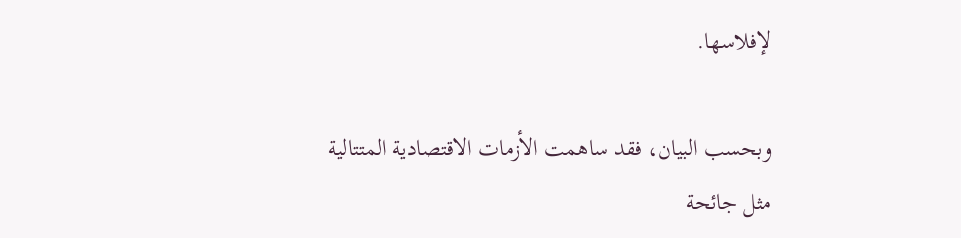لإفلاسها.

وبحسب البيان، فقد ساهمت الأزمات الاقتصادية المتتالية مثل جائحة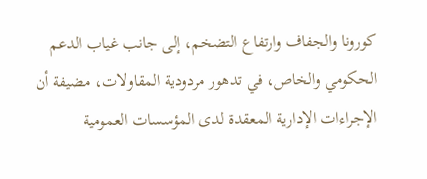كورونا والجفاف وارتفاع التضخم، إلى جانب غياب الدعم الحكومي والخاص، في تدهور مردودية المقاولات، مضيفة أن الإجراءات الإدارية المعقدة لدى المؤسسات العمومية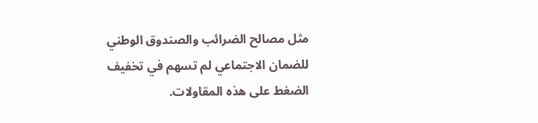مثل مصالح الضرائب والصندوق الوطني للضمان الاجتماعي لم تسهم في تخفيف الضغط على هذه المقاولات.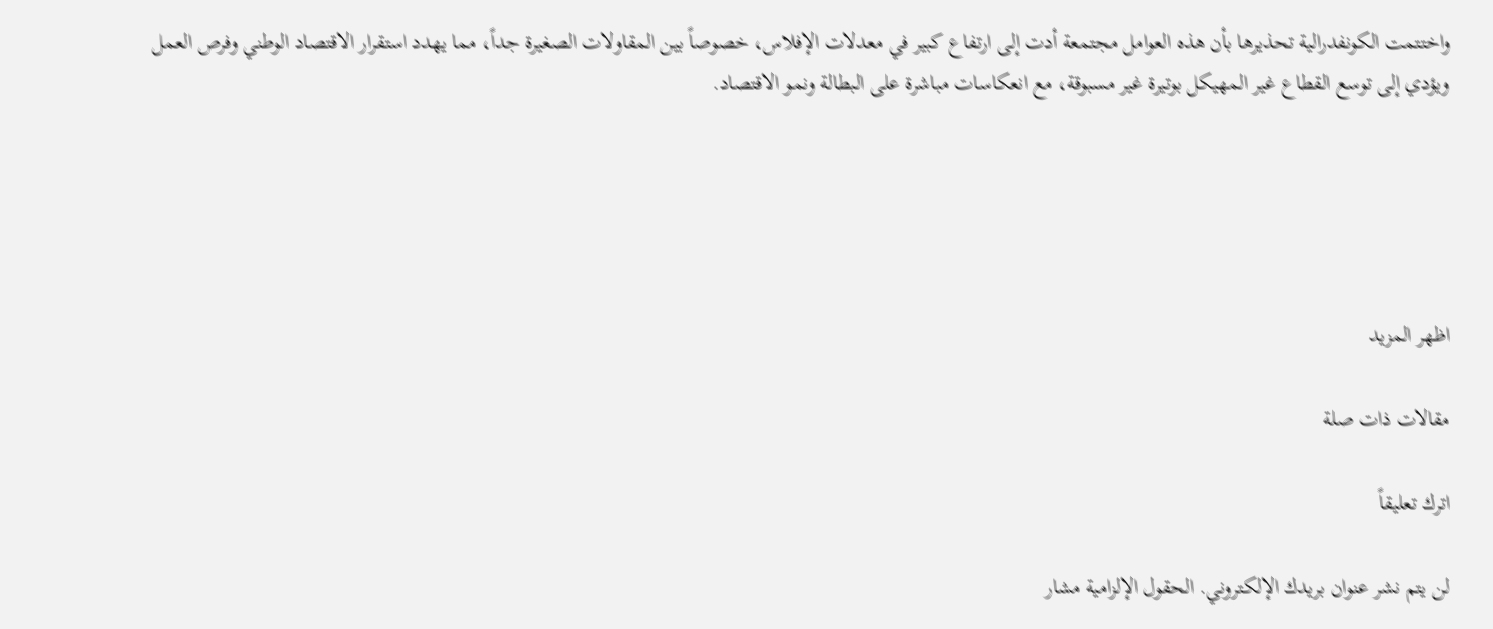واختتمت الكونفدرالية تحذيرها بأن هذه العوامل مجتمعة أدت إلى ارتفاع كبير في معدلات الإفلاس، خصوصاً بين المقاولات الصغيرة جداً، مما يهدد استقرار الاقتصاد الوطني وفرص العمل ويؤدي إلى توسع القطاع غير المهيكل بوتيرة غير مسبوقة، مع انعكاسات مباشرة على البطالة ونمو الاقتصاد.





اظهر المزيد

مقالات ذات صلة

اترك تعليقاً

لن يتم نشر عنوان بريدك الإلكتروني. الحقول الإلزامية مشار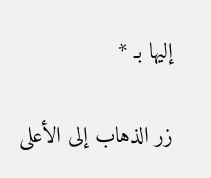إليها بـ *

زر الذهاب إلى الأعلى